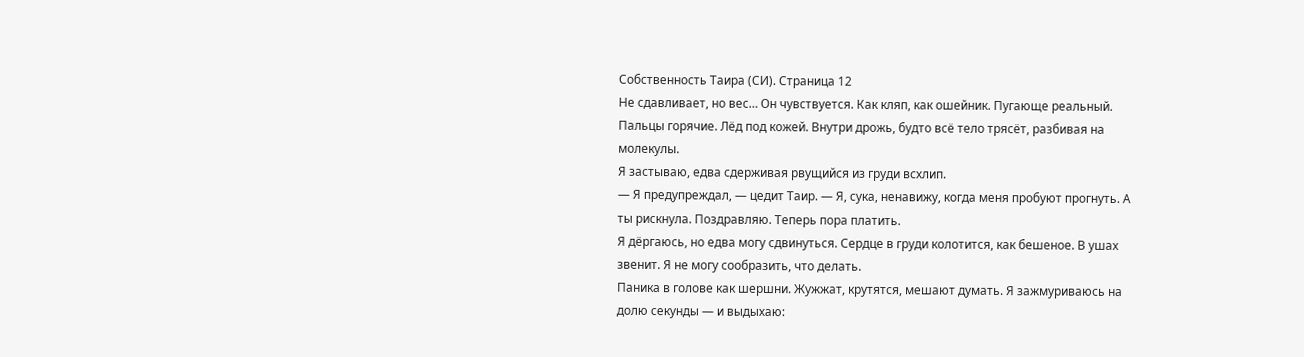Собственность Таира (СИ). Страница 12
Не сдавливает, но вес… Он чувствуется. Как кляп, как ошейник. Пугающе реальный.
Пальцы горячие. Лёд под кожей. Внутри дрожь, будто всё тело трясёт, разбивая на молекулы.
Я застываю, едва сдерживая рвущийся из груди всхлип.
— Я предупреждал, — цедит Таир. — Я, сука, ненавижу, когда меня пробуют прогнуть. А ты рискнула. Поздравляю. Теперь пора платить.
Я дёргаюсь, но едва могу сдвинуться. Сердце в груди колотится, как бешеное. В ушах звенит. Я не могу сообразить, что делать.
Паника в голове как шершни. Жужжат, крутятся, мешают думать. Я зажмуриваюсь на долю секунды — и выдыхаю: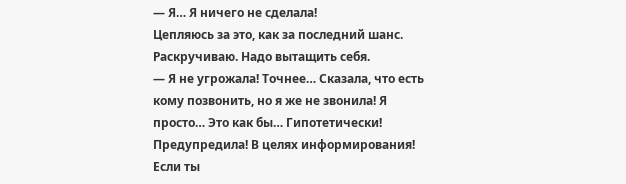— Я… Я ничего не сделала!
Цепляюсь за это, как за последний шанс. Раскручиваю. Надо вытащить себя.
— Я не угрожала! Точнее… Сказала, что есть кому позвонить, но я же не звонила! Я просто… Это как бы… Гипотетически! Предупредила! В целях информирования! Если ты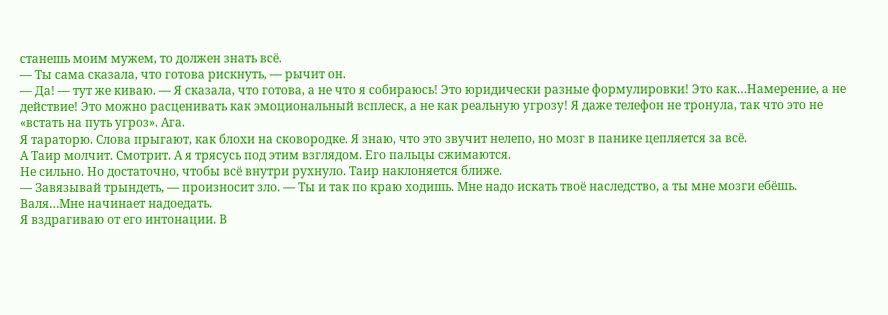станешь моим мужем, то должен знать всё.
— Ты сама сказала, что готова рискнуть, — рычит он.
— Да! — тут же киваю. — Я сказала, что готова, а не что я собираюсь! Это юридически разные формулировки! Это как…Намерение, а не действие! Это можно расценивать как эмоциональный всплеск, а не как реальную угрозу! Я даже телефон не тронула, так что это не «встать на путь угроз». Ага.
Я тараторю. Слова прыгают, как блохи на сковородке. Я знаю, что это звучит нелепо, но мозг в панике цепляется за всё.
А Таир молчит. Смотрит. А я трясусь под этим взглядом. Его пальцы сжимаются.
Не сильно. Но достаточно, чтобы всё внутри рухнуло. Таир наклоняется ближе.
— Завязывай трындеть, — произносит зло. — Ты и так по краю ходишь. Мне надо искать твоё наследство, а ты мне мозги ебёшь. Валя…Мне начинает надоедать.
Я вздрагиваю от его интонации. В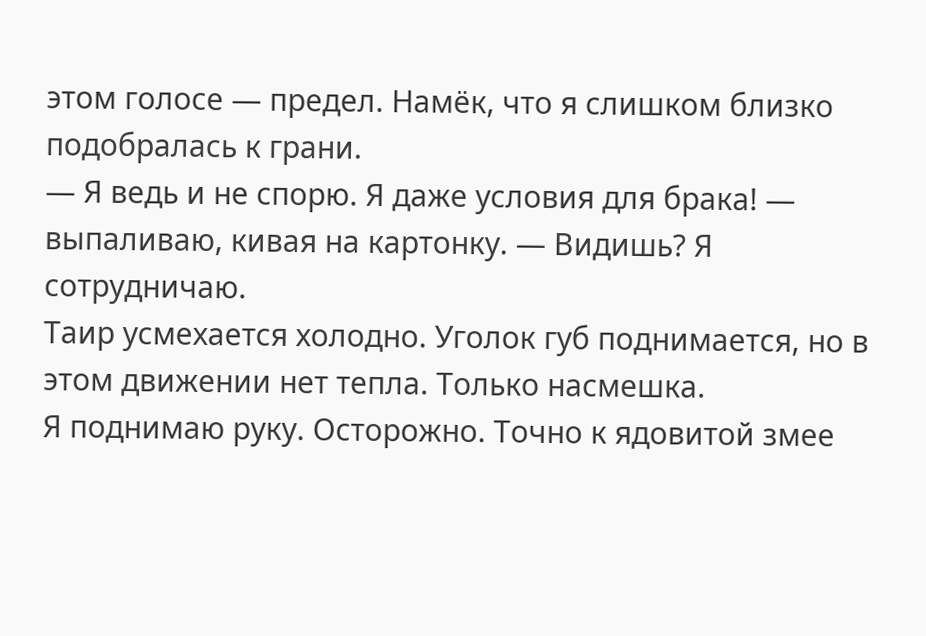этом голосе — предел. Намёк, что я слишком близко подобралась к грани.
— Я ведь и не спорю. Я даже условия для брака! — выпаливаю, кивая на картонку. — Видишь? Я сотрудничаю.
Таир усмехается холодно. Уголок губ поднимается, но в этом движении нет тепла. Только насмешка.
Я поднимаю руку. Осторожно. Точно к ядовитой змее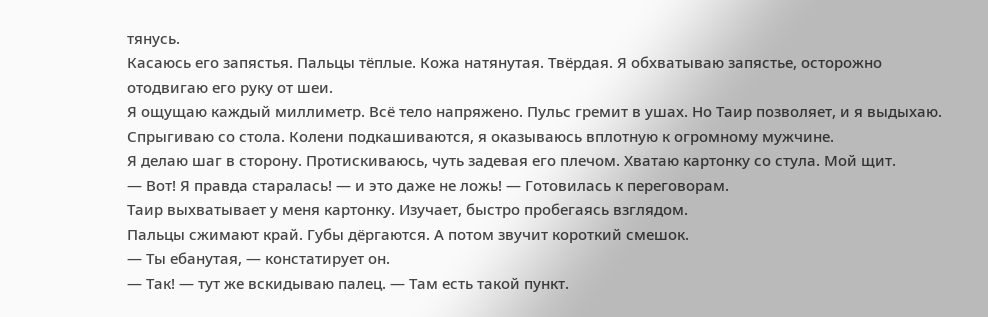тянусь.
Касаюсь его запястья. Пальцы тёплые. Кожа натянутая. Твёрдая. Я обхватываю запястье, осторожно отодвигаю его руку от шеи.
Я ощущаю каждый миллиметр. Всё тело напряжено. Пульс гремит в ушах. Но Таир позволяет, и я выдыхаю.
Спрыгиваю со стола. Колени подкашиваются, я оказываюсь вплотную к огромному мужчине.
Я делаю шаг в сторону. Протискиваюсь, чуть задевая его плечом. Хватаю картонку со стула. Мой щит.
— Вот! Я правда старалась! — и это даже не ложь! — Готовилась к переговорам.
Таир выхватывает у меня картонку. Изучает, быстро пробегаясь взглядом.
Пальцы сжимают край. Губы дёргаются. А потом звучит короткий смешок.
— Ты ебанутая, — констатирует он.
— Так! — тут же вскидываю палец. — Там есть такой пункт.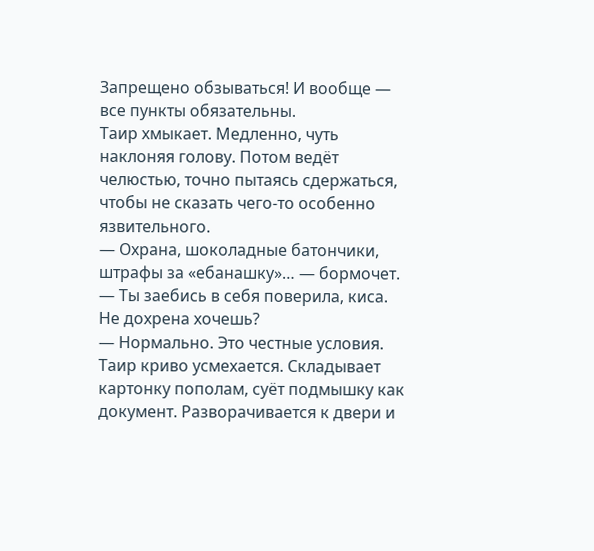Запрещено обзываться! И вообще — все пункты обязательны.
Таир хмыкает. Медленно, чуть наклоняя голову. Потом ведёт челюстью, точно пытаясь сдержаться, чтобы не сказать чего-то особенно язвительного.
— Охрана, шоколадные батончики, штрафы за «ебанашку»… — бормочет. — Ты заебись в себя поверила, киса. Не дохрена хочешь?
— Нормально. Это честные условия.
Таир криво усмехается. Складывает картонку пополам, суёт подмышку как документ. Разворачивается к двери и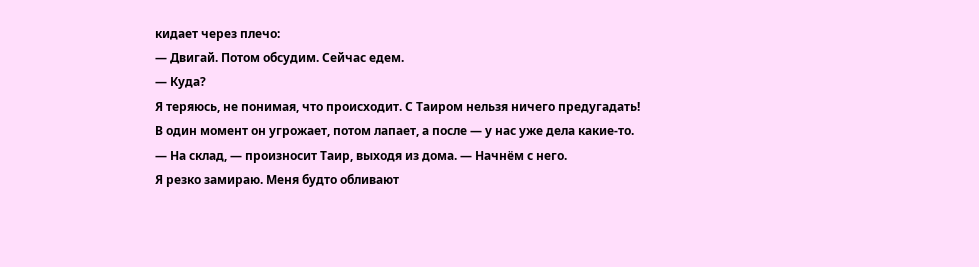кидает через плечо:
— Двигай. Потом обсудим. Сейчас едем.
— Куда?
Я теряюсь, не понимая, что происходит. С Таиром нельзя ничего предугадать!
В один момент он угрожает, потом лапает, а после — у нас уже дела какие-то.
— На склад, — произносит Таир, выходя из дома. — Начнём с него.
Я резко замираю. Меня будто обливают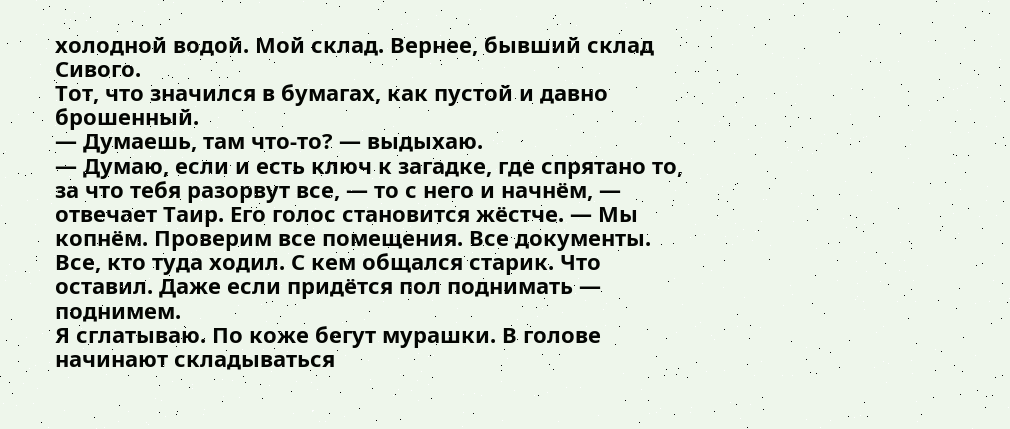холодной водой. Мой склад. Вернее, бывший склад Сивого.
Тот, что значился в бумагах, как пустой и давно брошенный.
— Думаешь, там что-то? — выдыхаю.
— Думаю, если и есть ключ к загадке, где спрятано то, за что тебя разорвут все, — то с него и начнём, — отвечает Таир. Его голос становится жёстче. — Мы копнём. Проверим все помещения. Все документы. Все, кто туда ходил. С кем общался старик. Что оставил. Даже если придётся пол поднимать — поднимем.
Я сглатываю. По коже бегут мурашки. В голове начинают складываться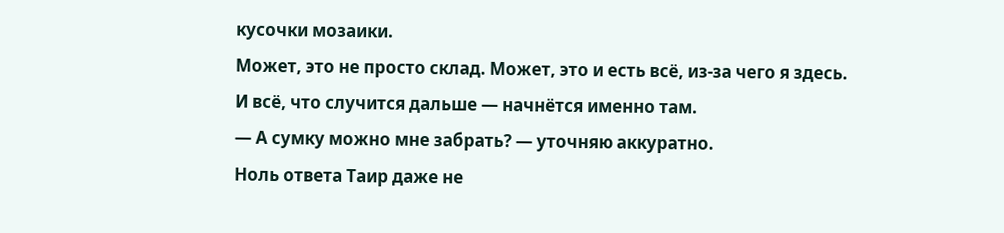кусочки мозаики.
Может, это не просто склад. Может, это и есть всё, из-за чего я здесь.
И всё, что случится дальше — начнётся именно там.
— А сумку можно мне забрать? — уточняю аккуратно.
Ноль ответа Таир даже не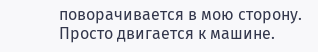поворачивается в мою сторону. Просто двигается к машине.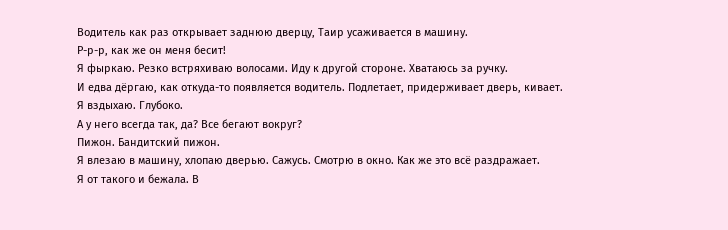Водитель как раз открывает заднюю дверцу, Таир усаживается в машину.
Р-р-р, как же он меня бесит!
Я фыркаю. Резко встряхиваю волосами. Иду к другой стороне. Хватаюсь за ручку.
И едва дёргаю, как откуда-то появляется водитель. Подлетает, придерживает дверь, кивает.
Я вздыхаю. Глубоко.
А у него всегда так, да? Все бегают вокруг?
Пижон. Бандитский пижон.
Я влезаю в машину, хлопаю дверью. Сажусь. Смотрю в окно. Как же это всё раздражает.
Я от такого и бежала. В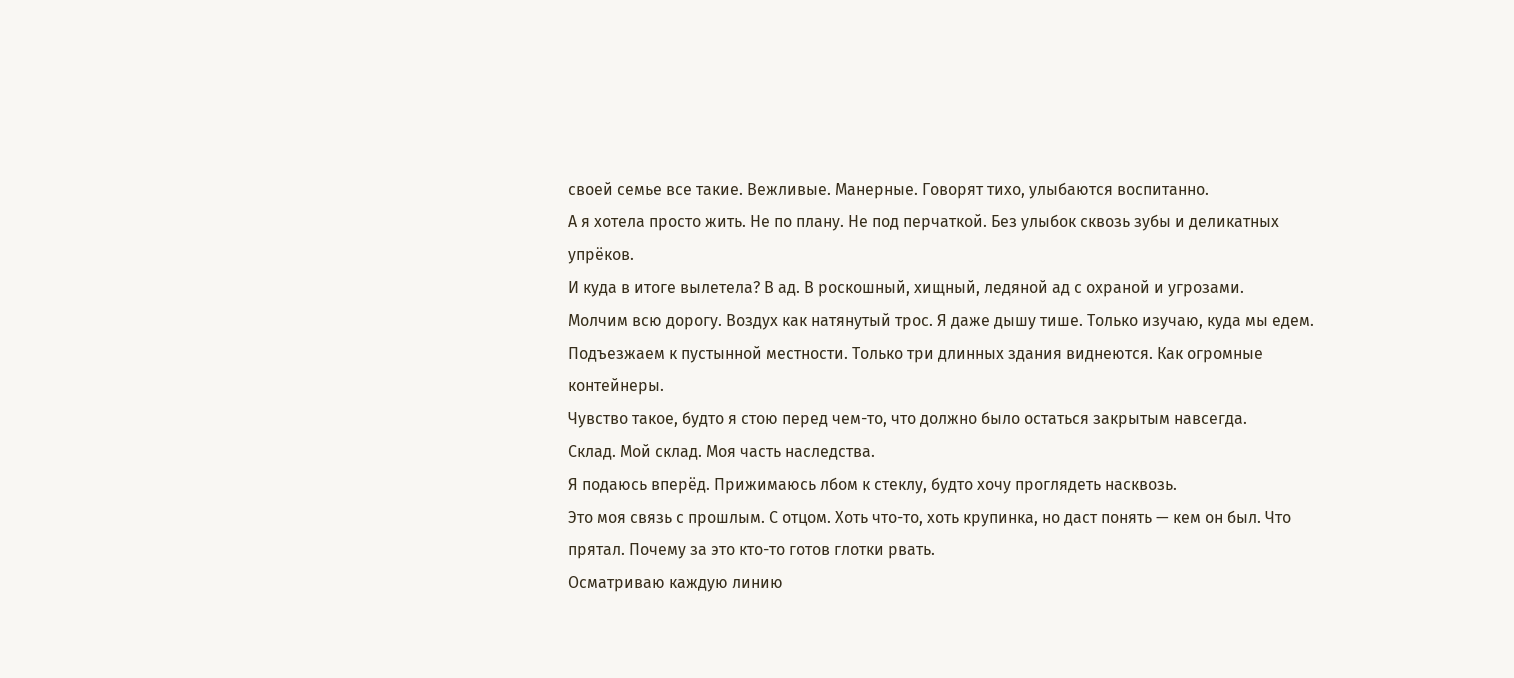своей семье все такие. Вежливые. Манерные. Говорят тихо, улыбаются воспитанно.
А я хотела просто жить. Не по плану. Не под перчаткой. Без улыбок сквозь зубы и деликатных упрёков.
И куда в итоге вылетела? В ад. В роскошный, хищный, ледяной ад с охраной и угрозами.
Молчим всю дорогу. Воздух как натянутый трос. Я даже дышу тише. Только изучаю, куда мы едем.
Подъезжаем к пустынной местности. Только три длинных здания виднеются. Как огромные контейнеры.
Чувство такое, будто я стою перед чем-то, что должно было остаться закрытым навсегда.
Склад. Мой склад. Моя часть наследства.
Я подаюсь вперёд. Прижимаюсь лбом к стеклу, будто хочу проглядеть насквозь.
Это моя связь с прошлым. С отцом. Хоть что-то, хоть крупинка, но даст понять — кем он был. Что прятал. Почему за это кто-то готов глотки рвать.
Осматриваю каждую линию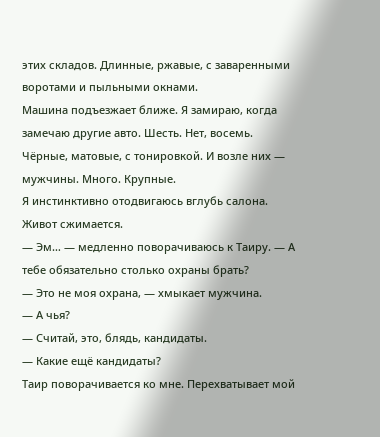этих складов. Длинные, ржавые, с заваренными воротами и пыльными окнами.
Машина подъезжает ближе. Я замираю, когда замечаю другие авто. Шесть. Нет, восемь.
Чёрные, матовые, с тонировкой. И возле них — мужчины. Много. Крупные.
Я инстинктивно отодвигаюсь вглубь салона. Живот сжимается.
— Эм… — медленно поворачиваюсь к Таиру. — А тебе обязательно столько охраны брать?
— Это не моя охрана, — хмыкает мужчина.
— А чья?
— Считай, это, блядь, кандидаты.
— Какие ещё кандидаты?
Таир поворачивается ко мне. Перехватывает мой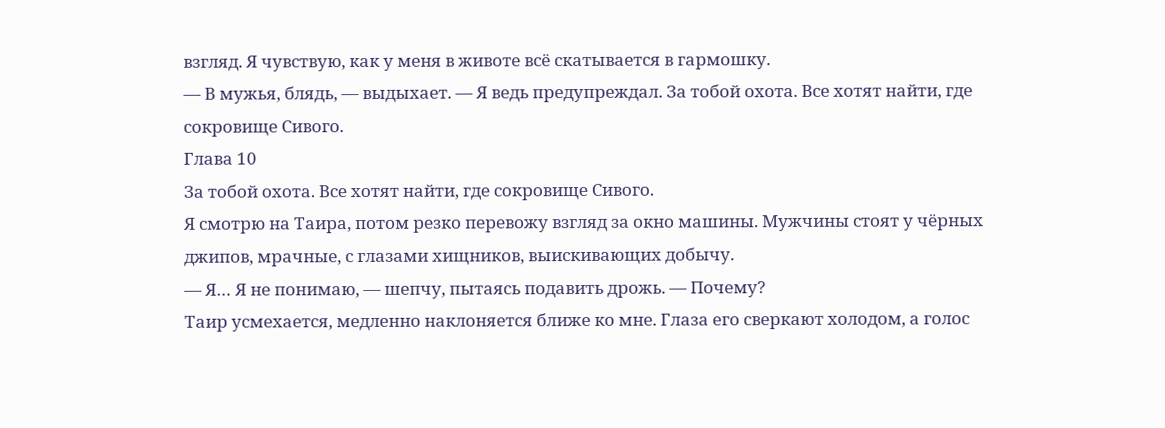взгляд. Я чувствую, как у меня в животе всё скатывается в гармошку.
— В мужья, блядь, — выдыхает. — Я ведь предупреждал. За тобой охота. Все хотят найти, где сокровище Сивого.
Глава 10
За тобой охота. Все хотят найти, где сокровище Сивого.
Я смотрю на Таира, потом резко перевожу взгляд за окно машины. Мужчины стоят у чёрных джипов, мрачные, с глазами хищников, выискивающих добычу.
— Я… Я не понимаю, — шепчу, пытаясь подавить дрожь. — Почему?
Таир усмехается, медленно наклоняется ближе ко мне. Глаза его сверкают холодом, а голос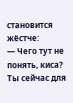становится жёстче:
— Чего тут не понять, киса? Ты сейчас для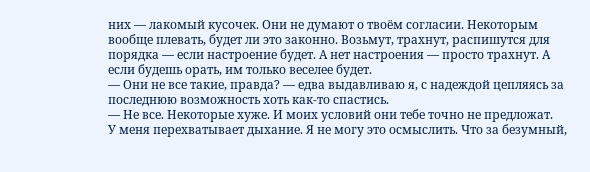них — лакомый кусочек. Они не думают о твоём согласии. Некоторым вообще плевать, будет ли это законно. Возьмут, трахнут, распишутся для порядка — если настроение будет. А нет настроения — просто трахнут. А если будешь орать, им только веселее будет.
— Они не все такие, правда? — едва выдавливаю я, с надеждой цепляясь за последнюю возможность хоть как-то спастись.
— Не все. Некоторые хуже. И моих условий они тебе точно не предложат.
У меня перехватывает дыхание. Я не могу это осмыслить. Что за безумный,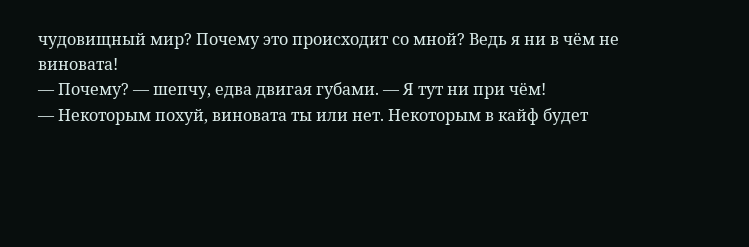чудовищный мир? Почему это происходит со мной? Ведь я ни в чём не виновата!
— Почему? — шепчу, едва двигая губами. — Я тут ни при чём!
— Некоторым похуй, виновата ты или нет. Некоторым в кайф будет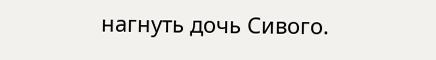нагнуть дочь Сивого.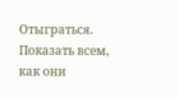Отыграться. Показать всем, как они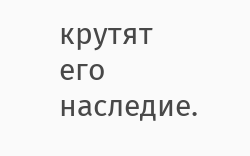крутят его наследие.